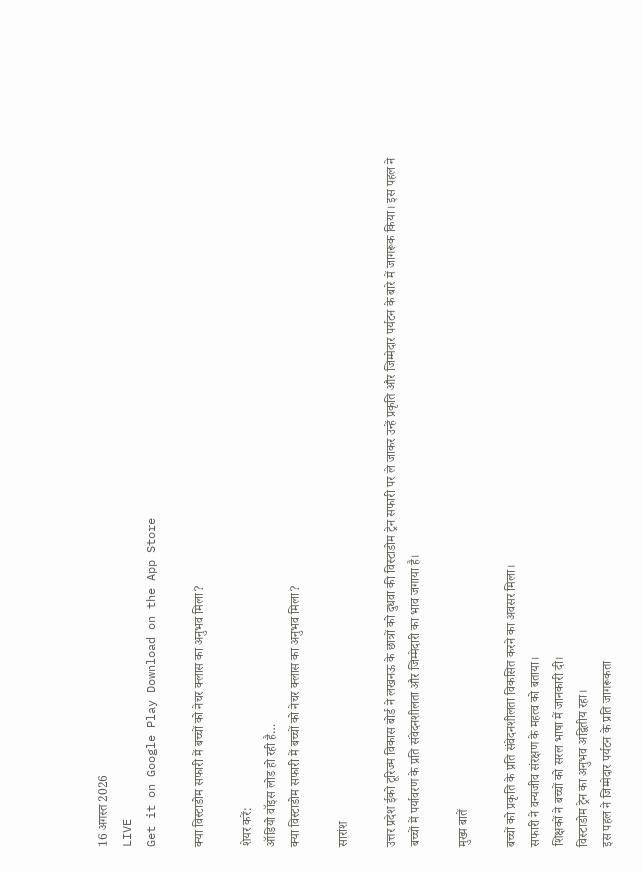16 अगस्त 2026
LIVE
Get it on Google Play Download on the App Store

क्या विस्टाडोम सफारी में बच्चों को नेचर क्लास का अनुभव मिला?

शेयर करें:
ऑडियो वॉइस लोड हो रही है…
क्या विस्टाडोम सफारी में बच्चों को नेचर क्लास का अनुभव मिला?

सारांश

उत्तर प्रदेश ईको टूरिज्म विकास बोर्ड ने लखनऊ के छात्रों को दुधवा की विस्टाडोम ट्रेन सफारी पर ले जाकर उन्हें प्रकृति और जिम्मेदार पर्यटन के बारे में जागरूक किया। इस पहल ने बच्चों में पर्यावरण के प्रति संवेदनशीलता और जिम्मेदारी का भाव जगाया है।

मुख्य बातें

बच्चों को प्रकृति के प्रति संवेदनशीलता विकसित करने का अवसर मिला।
सफारी ने वन्यजीव संरक्षण के महत्व को बताया।
शिक्षकों ने बच्चों को सरल भाषा में जानकारी दी।
विस्टाडोम ट्रेन का अनुभव अद्वितीय रहा।
इस पहल ने जिम्मेदार पर्यटन के प्रति जागरूकता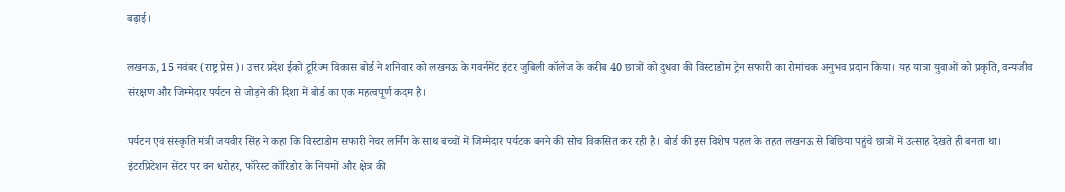बढ़ाई।

लखनऊ, 15 नवंबर (राष्ट्र प्रेस)। उत्तर प्रदेश ईको टूरिज्म विकास बोर्ड ने शनिवार को लखनऊ के गवर्नमेंट इंटर जुबिली कॉलेज के करीब 40 छात्रों को दुधवा की विस्टाडोम ट्रेन सफारी का रोमांचक अनुभव प्रदान किया। यह यात्रा युवाओं को प्रकृति, वन्यजीव संरक्षण और जिम्मेदार पर्यटन से जोड़ने की दिशा में बोर्ड का एक महत्वपूर्ण कदम है।

पर्यटन एवं संस्कृति मंत्री जयवीर सिंह ने कहा कि विस्टाडोम सफारी नेचर लर्निंग के साथ बच्चों में जिम्मेदार पर्यटक बनने की सोच विकसित कर रही है। बोर्ड की इस विशेष पहल के तहत लखनऊ से बिछिया पहुंचे छात्रों में उत्साह देखते ही बनता था। इंटरप्रिटेशन सेंटर पर वन धरोहर, फॉरेस्ट कॉरिडोर के नियमों और क्षेत्र की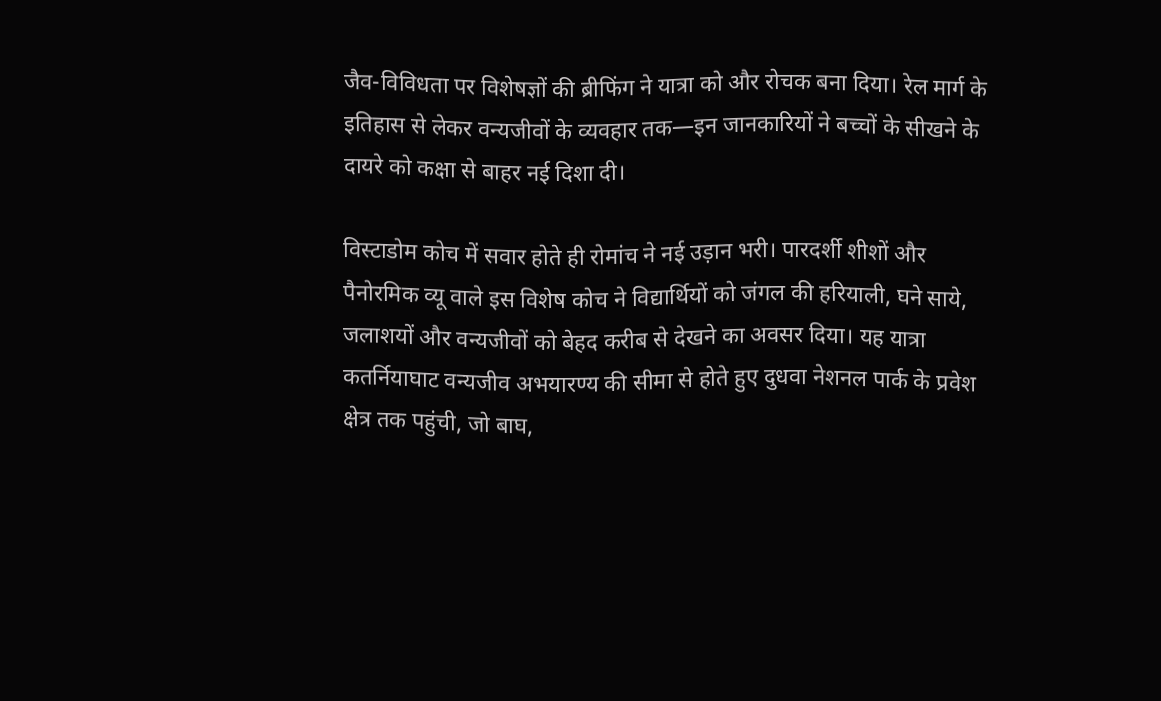जैव-विविधता पर विशेषज्ञों की ब्रीफिंग ने यात्रा को और रोचक बना दिया। रेल मार्ग के इतिहास से लेकर वन्यजीवों के व्यवहार तक—इन जानकारियों ने बच्चों के सीखने के दायरे को कक्षा से बाहर नई दिशा दी।

विस्टाडोम कोच में सवार होते ही रोमांच ने नई उड़ान भरी। पारदर्शी शीशों और पैनोरमिक व्यू वाले इस विशेष कोच ने विद्यार्थियों को जंगल की हरियाली, घने साये, जलाशयों और वन्यजीवों को बेहद करीब से देखने का अवसर दिया। यह यात्रा कतर्नियाघाट वन्यजीव अभयारण्य की सीमा से होते हुए दुधवा नेशनल पार्क के प्रवेश क्षेत्र तक पहुंची, जो बाघ,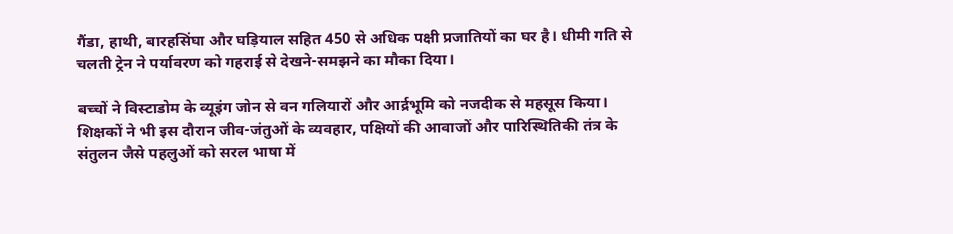गैंडा, हाथी, बारहसिंघा और घड़ियाल सहित 450 से अधिक पक्षी प्रजातियों का घर है। धीमी गति से चलती ट्रेन ने पर्यावरण को गहराई से देखने-समझने का मौका दिया।

बच्चों ने विस्टाडोम के व्यूइंग जोन से वन गलियारों और आर्द्रभूमि को नजदीक से महसूस किया। शिक्षकों ने भी इस दौरान जीव-जंतुओं के व्यवहार, पक्षियों की आवाजों और पारिस्थितिकी तंत्र के संतुलन जैसे पहलुओं को सरल भाषा में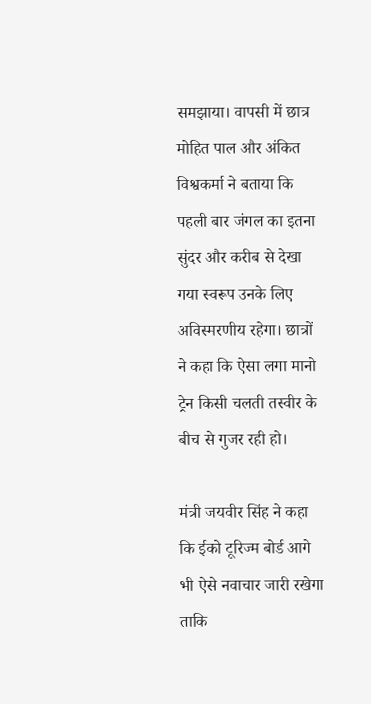समझाया। वापसी में छात्र मोहित पाल और अंकित विश्वकर्मा ने बताया कि पहली बार जंगल का इतना सुंदर और करीब से देखा गया स्वरूप उनके लिए अविस्मरणीय रहेगा। छात्रों ने कहा कि ऐसा लगा मानो ट्रेन किसी चलती तस्वीर के बीच से गुजर रही हो।

मंत्री जयवीर सिंह ने कहा कि ईको टूरिज्म बोर्ड आगे भी ऐसे नवाचार जारी रखेगा ताकि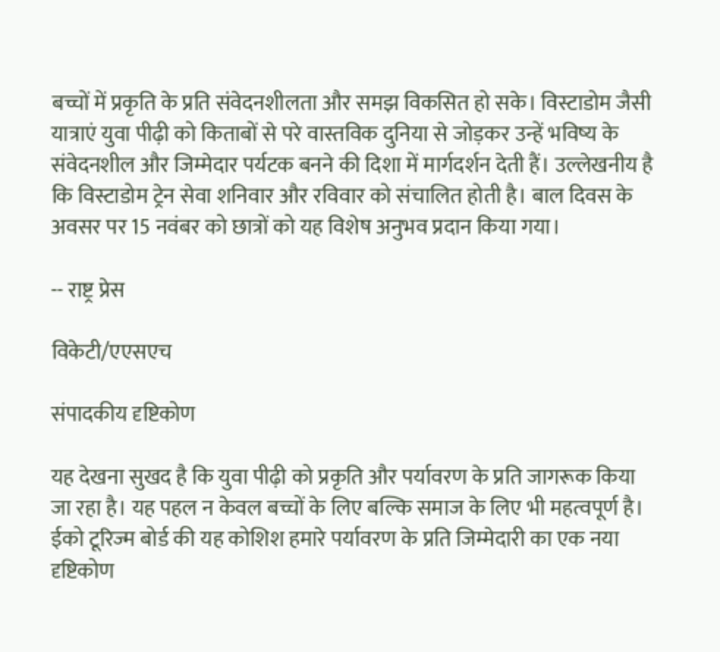बच्चों में प्रकृति के प्रति संवेदनशीलता और समझ विकसित हो सके। विस्टाडोम जैसी यात्राएं युवा पीढ़ी को किताबों से परे वास्तविक दुनिया से जोड़कर उन्हें भविष्य के संवेदनशील और जिम्मेदार पर्यटक बनने की दिशा में मार्गदर्शन देती हैं। उल्लेखनीय है कि विस्टाडोम ट्रेन सेवा शनिवार और रविवार को संचालित होती है। बाल दिवस के अवसर पर 15 नवंबर को छात्रों को यह विशेष अनुभव प्रदान किया गया।

-- राष्ट्र प्रेस

विकेटी/एएसएच

संपादकीय दृष्टिकोण

यह देखना सुखद है कि युवा पीढ़ी को प्रकृति और पर्यावरण के प्रति जागरूक किया जा रहा है। यह पहल न केवल बच्चों के लिए बल्कि समाज के लिए भी महत्वपूर्ण है। ईको टूरिज्म बोर्ड की यह कोशिश हमारे पर्यावरण के प्रति जिम्मेदारी का एक नया दृष्टिकोण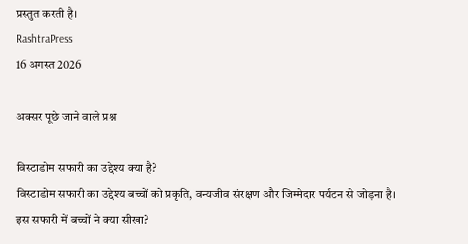प्रस्तुत करती है।
RashtraPress
16 अगस्त 2026

अक्सर पूछे जाने वाले प्रश्न

विस्टाडोम सफारी का उद्देश्य क्या है?
विस्टाडोम सफारी का उद्देश्य बच्चों को प्रकृति, वन्यजीव संरक्षण और जिम्मेदार पर्यटन से जोड़ना है।
इस सफारी में बच्चों ने क्या सीखा?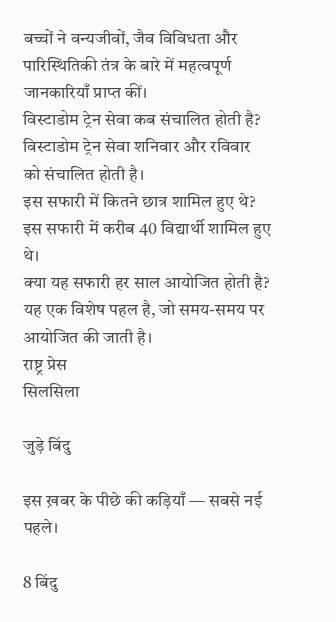बच्चों ने वन्यजीवों, जैव विविधता और पारिस्थितिकी तंत्र के बारे में महत्वपूर्ण जानकारियाँ प्राप्त कीं।
विस्टाडोम ट्रेन सेवा कब संचालित होती है?
विस्टाडोम ट्रेन सेवा शनिवार और रविवार को संचालित होती है।
इस सफारी में कितने छात्र शामिल हुए थे?
इस सफारी में करीब 40 विद्यार्थी शामिल हुए थे।
क्या यह सफारी हर साल आयोजित होती है?
यह एक विशेष पहल है, जो समय-समय पर आयोजित की जाती है।
राष्ट्र प्रेस
सिलसिला

जुड़े बिंदु

इस ख़बर के पीछे की कड़ियाँ — सबसे नई पहले।

8 बिंदु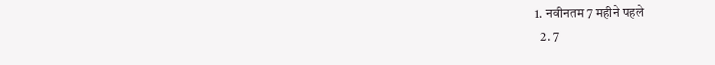1. नवीनतम 7 महीने पहले
  2. 7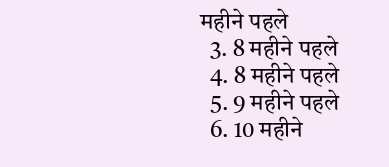महीने पहले
  3. 8 महीने पहले
  4. 8 महीने पहले
  5. 9 महीने पहले
  6. 10 महीने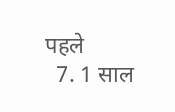पहले
  7. 1 साल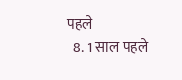पहले
  8. 1 साल पहले